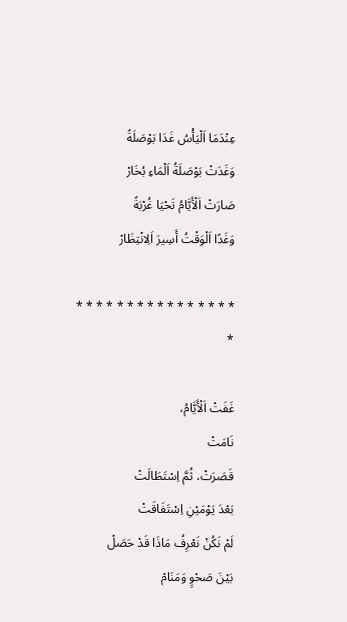عِنْدَمَا اَلْيَأْسُ غَدَا بَوْصَلَةً
وَغَدَتْ بَوْصَلَةُ اَلْمَاءِ بُخَارْ
صَارَتْ اَلْأَيَّامُ تَحْيَا غُرْبَةً
وَغَدًا اَلْوَقْتُ أَسِيرَ اَلِانْتِظَارْ

* * * * * * * * * * * * * * * * *

غَفَتْ اَلْأَيَّامُ،
نَامَتْ
قَصَرَتْ، ثُمَّ اِسْتَطَالَتْ
بَعْدَ يَوْمَيْنِ اِسْتَفَاقَتْ
لَمْ نَكُنْ نَعْرِفُ مَاذَا قَدْ حَصَلْ
بَيْنَ صَحْوٍ وَمَنَامْ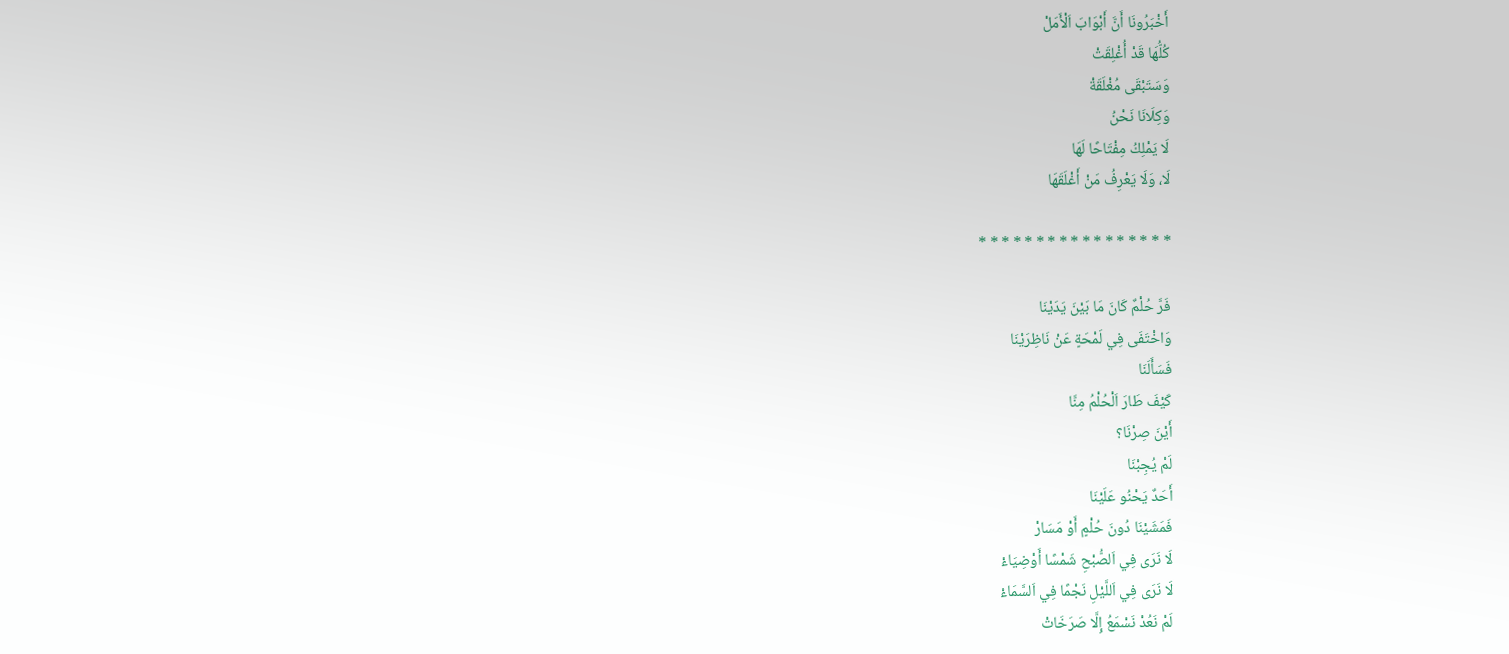أَخْبَرُونَا أَنَّ أَبْوَابَ اَلْأَمَلْ
كُلُّهَا قَدْ أُغْلِقَتْ
وَسَتَبْقَى مُغْلَقَةْ
وَكِلَانَا نَحْنُ
لَا يَمْلِكُ مِفْتَاحًا لَهَا
لَا، وَلَا يَعْرِفُ مَنْ أَغْلَقَهَا

* * * * * * * * * * * * * * * * *

فَرَّ حُلْمٌ كَانَ مَا بَيْنَ يَدَيْنَا
وَاخْتَفَى فِي لَمْحَةٍ عَنْ نَاظِرَيْنَا
فَسَأَلَنَا
كَيْفَ طَارَ اَلْحُلْمُ مِنَّا
أَيْنَ صِرْنَا؟
لَمْ يُجِبْنَا
أَحَدٌ يَحْنُو عَلَيْنَا
فَمَشَيْنَا دُونَ حُلْمٍ أَوْ مَسَارْ
لَا نَرَى فِي اَلصُّبْحِ شَمْسًا أَوْضِيَاءْ
لَا نَرَى فِي اَللَّيْلِ نَجْمًا فِي اَلسَّمَاءْ
لَمْ نَعُدْ نَسْمَعُ إِلَّا صَرَخَاتْ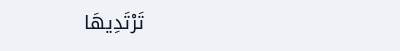تَرْتَدِيهَا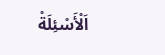اَلْأَسْئِلَةْ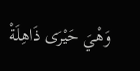وَهْيَ حَيْرَى ذَاهِلَةْ